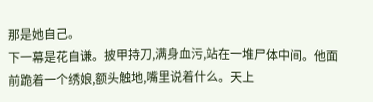那是她自己。
下一幕是花自谦。披甲持刀,满身血污,站在一堆尸体中间。他面前跪着一个绣娘,额头触地,嘴里说着什么。天上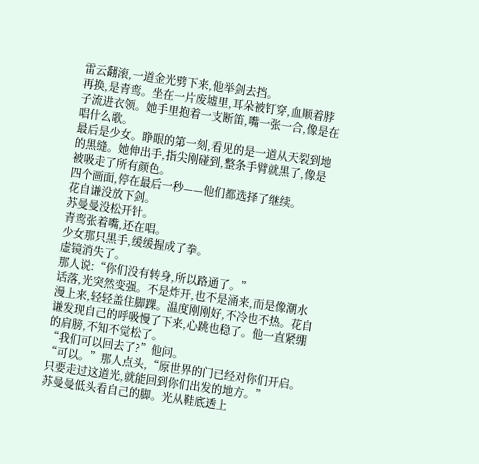雷云翻滚,一道金光劈下来,他举剑去挡。
再换,是青鸾。坐在一片废墟里,耳朵被钉穿,血顺着脖子流进衣领。她手里抱着一支断笛,嘴一张一合,像是在唱什么歌。
最后是少女。睁眼的第一刻,看见的是一道从天裂到地的黑缝。她伸出手,指尖刚碰到,整条手臂就黑了,像是被吸走了所有颜色。
四个画面,停在最后一秒——他们都选择了继续。
花自谦没放下剑。
苏曼曼没松开针。
青鸾张着嘴,还在唱。
少女那只黑手,缓缓握成了拳。
虚镜消失了。
那人说:“你们没有转身,所以路通了。”
话落,光突然变强。不是炸开,也不是涌来,而是像潮水漫上来,轻轻盖住脚踝。温度刚刚好,不冷也不热。花自谦发现自己的呼吸慢了下来,心跳也稳了。他一直紧绷的肩膀,不知不觉松了。
“我们可以回去了?”他问。
“可以。”那人点头,“原世界的门已经对你们开启。只要走过这道光,就能回到你们出发的地方。”
苏曼曼低头看自己的脚。光从鞋底透上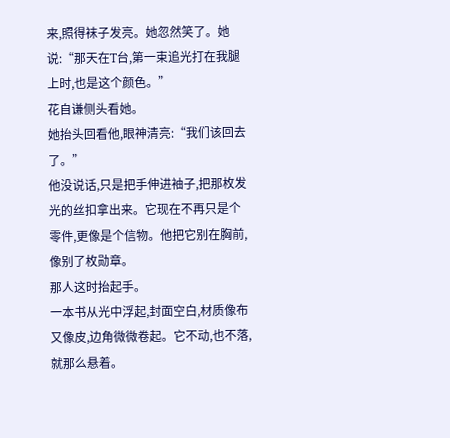来,照得袜子发亮。她忽然笑了。她说:“那天在T台,第一束追光打在我腿上时,也是这个颜色。”
花自谦侧头看她。
她抬头回看他,眼神清亮:“我们该回去了。”
他没说话,只是把手伸进袖子,把那枚发光的丝扣拿出来。它现在不再只是个零件,更像是个信物。他把它别在胸前,像别了枚勋章。
那人这时抬起手。
一本书从光中浮起,封面空白,材质像布又像皮,边角微微卷起。它不动,也不落,就那么悬着。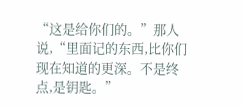“这是给你们的。”那人说,“里面记的东西,比你们现在知道的更深。不是终点,是钥匙。”